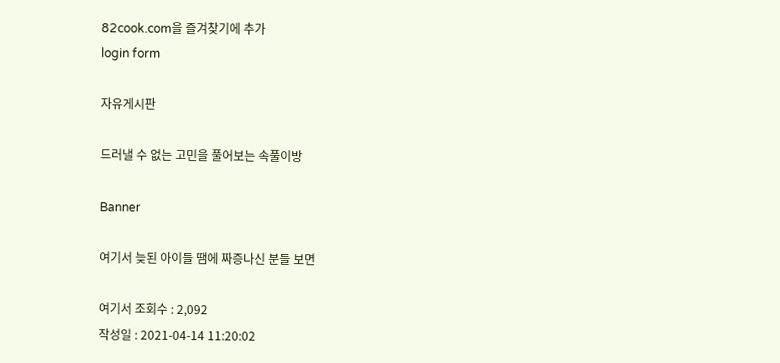82cook.com을 즐겨찾기에 추가
login form

자유게시판

드러낼 수 없는 고민을 풀어보는 속풀이방

Banner

여기서 늦된 아이들 땜에 짜증나신 분들 보면

여기서 조회수 : 2,092
작성일 : 2021-04-14 11:20:02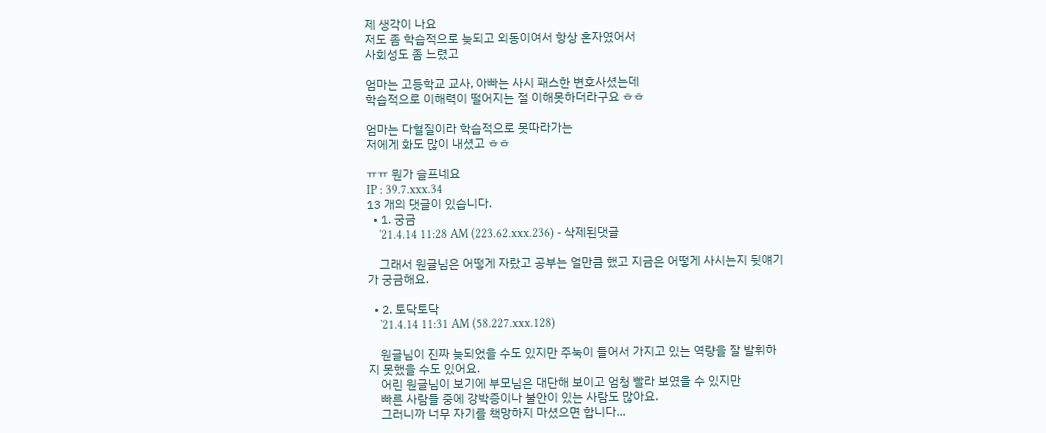제 생각이 나요
저도 좀 학습적으로 늦되고 외동이여서 항상 혼자였어서
사회성도 좀 느렸고

엄마는 고등학교 교사, 아빠는 사시 패스한 변호사셨는데
학습적으로 이해력이 떨어지는 절 이해못하더라구요 ㅎㅎ

엄마는 다혈질이라 학습적으로 못따라가는
저에게 화도 많이 내셨고 ㅎㅎ

ㅠㅠ 뭔가 슬프네요
IP : 39.7.xxx.34
13 개의 댓글이 있습니다.
  • 1. 궁금
    '21.4.14 11:28 AM (223.62.xxx.236) - 삭제된댓글

    그래서 원글님은 어떻게 자랐고 공부는 얼만큼 했고 지금은 어떻게 사시는지 뒷얘기가 궁금해요.

  • 2. 토닥토닥
    '21.4.14 11:31 AM (58.227.xxx.128)

    원글님이 진짜 늦되었을 수도 있지만 주눅이 들어서 가지고 있는 역량을 잘 발휘하지 못했을 수도 있어요.
    어린 원글님이 보기에 부모님은 대단해 보이고 엄청 빨라 보였을 수 있지만
    빠른 사람들 중에 강박증이나 불안이 있는 사람도 많아요.
    그러니까 너무 자기를 책망하지 마셨으면 합니다...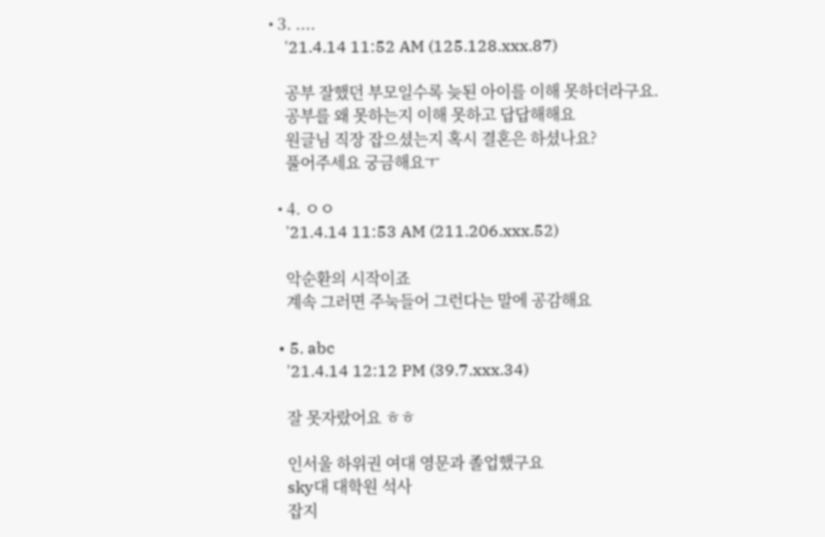• 3. ....
    '21.4.14 11:52 AM (125.128.xxx.87)

    공부 잘했던 부모일수록 늦된 아이를 이해 못하더라구요.
    공부를 왜 못하는지 이해 못하고 답답해해요
    원글님 직장 잡으셨는지 혹시 결혼은 하셨나요?
    풀어주세요 궁금해요ㅜ

  • 4. ㅇㅇ
    '21.4.14 11:53 AM (211.206.xxx.52)

    악순환의 시작이죠
    계속 그러면 주눅들어 그런다는 말에 공감해요

  • 5. abc
    '21.4.14 12:12 PM (39.7.xxx.34)

    잘 못자랐어요 ㅎㅎ

    인서울 하위권 여대 영문과 졸업했구요
    sky대 대학원 석사
    잡지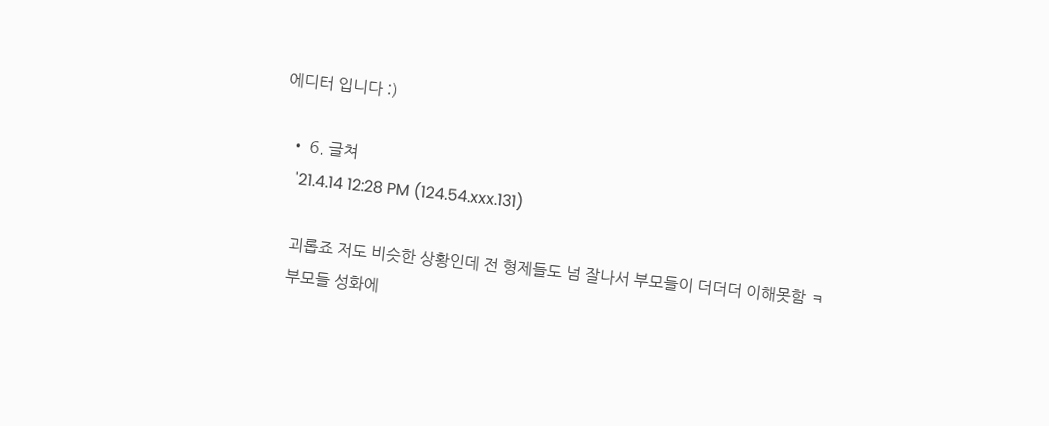에디터 입니다 :)

  • 6. 글쳐
    '21.4.14 12:28 PM (124.54.xxx.131)

    괴롭죠 저도 비슷한 상황인데 전 형제들도 넘 잘나서 부모들이 더더더 이해못함 ㅋ
    부모들 성화에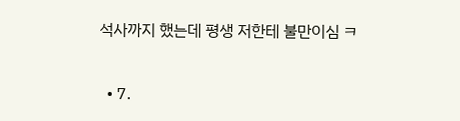석사까지 했는데 평생 저한테 불만이심 ㅋ

  • 7.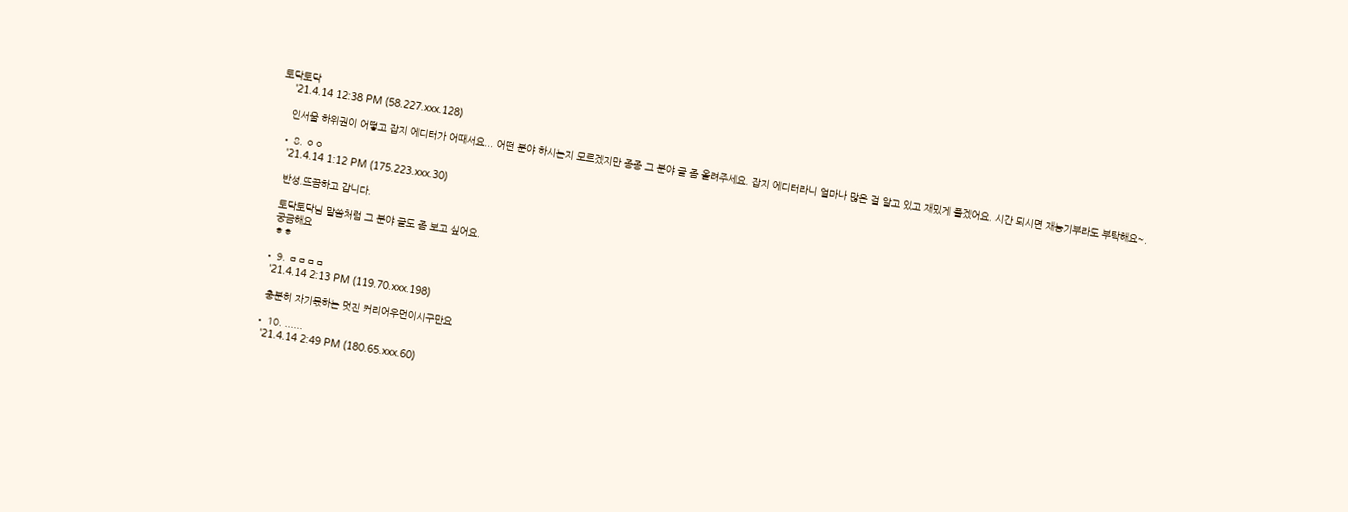토닥토닥
    '21.4.14 12:38 PM (58.227.xxx.128)

    인서울 하위권이 어떻고 잡지 에디터가 어때서요... 어떤 분야 하시는지 모르겠지만 종종 그 분야 글 좀 올려주세요. 잡지 에디터라니 얼마나 많은 걸 알고 있고 재밌게 풀겠어요. 시간 되시면 재능기부라도 부탁해요~.

  • 8. ㅇㅇ
    '21.4.14 1:12 PM (175.223.xxx.30)

    반성.뜨끔하고 갑니다.

    토닥토닥님 말씀처럼 그 분야 글도 좀 보고 싶어요.
    궁금해요
    ㅎㅎ

  • 9. ㅁㅁㅁㅁ
    '21.4.14 2:13 PM (119.70.xxx.198)

    충분히 자기몫하는 멋진 커리어우먼이시구만요

  • 10. ......
    '21.4.14 2:49 PM (180.65.xxx.60)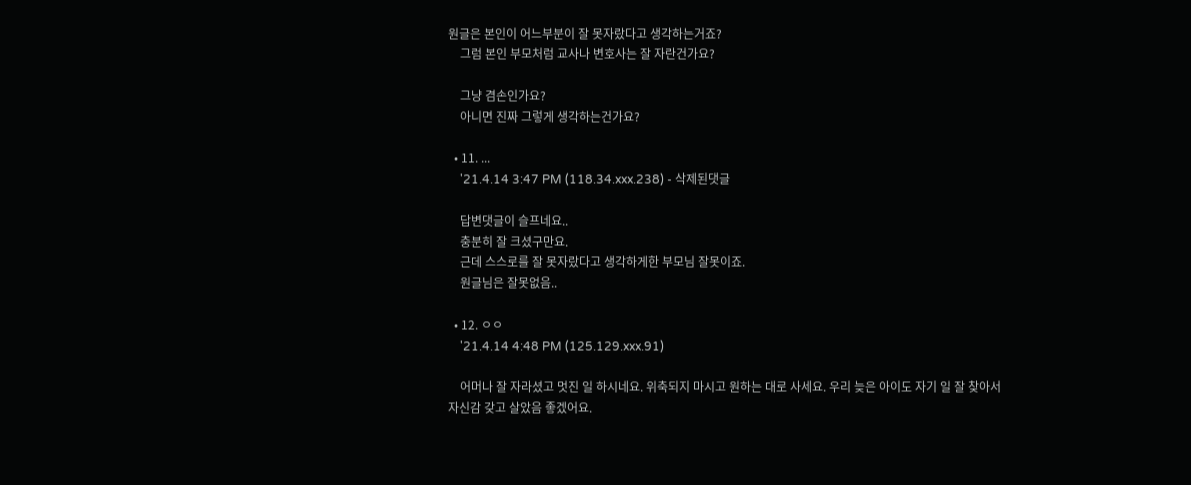원글은 본인이 어느부분이 잘 못자랐다고 생각하는거죠?
    그럼 본인 부모처럼 교사나 변호사는 잘 자란건가요?

    그냥 겸손인가요?
    아니면 진짜 그렇게 생각하는건가요?

  • 11. ...
    '21.4.14 3:47 PM (118.34.xxx.238) - 삭제된댓글

    답변댓글이 슬프네요..
    충분히 잘 크셨구만요.
    근데 스스로를 잘 못자랐다고 생각하게한 부모님 잘못이죠.
    원글님은 잘못없음..

  • 12. ㅇㅇ
    '21.4.14 4:48 PM (125.129.xxx.91)

    어머나 잘 자라셨고 멋진 일 하시네요. 위축되지 마시고 원하는 대로 사세요. 우리 늦은 아이도 자기 일 잘 찾아서 자신감 갖고 살았음 좋겠어요.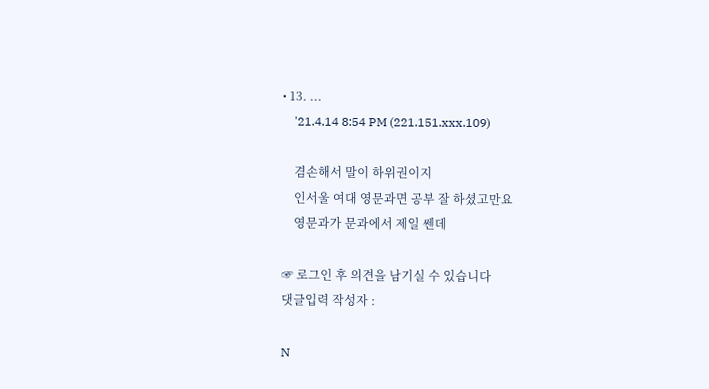• 13. ...
    '21.4.14 8:54 PM (221.151.xxx.109)

    겸손해서 말이 하위권이지
    인서울 여대 영문과면 공부 잘 하셨고만요
    영문과가 문과에서 제일 쎈데

☞ 로그인 후 의견을 남기실 수 있습니다
댓글입력 작성자 :

N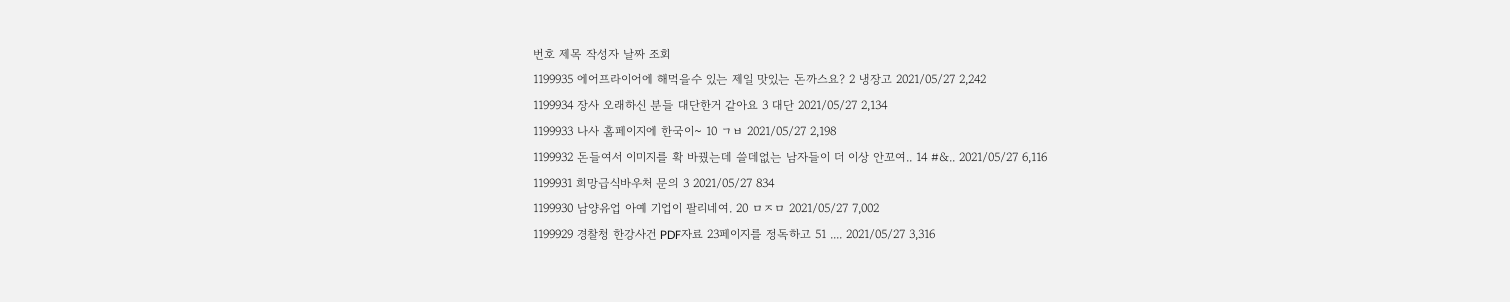번호 제목 작성자 날짜 조회
1199935 에어프라이어에 해먹을수 있는 제일 맛있는 돈까스요? 2 냉장고 2021/05/27 2,242
1199934 장사 오래하신 분들 대단한거 같아요 3 대단 2021/05/27 2,134
1199933 나사 홈페이지에 한국이~ 10 ㄱㅂ 2021/05/27 2,198
1199932 돈들여서 이미지를 확 바꿨는데 쓸데없는 남자들이 더 이상 안꼬여.. 14 #&.. 2021/05/27 6,116
1199931 희망급식바우처 문의 3 2021/05/27 834
1199930 남양유업 아예 기업이 팔리네여. 20 ㅁㅈㅁ 2021/05/27 7,002
1199929 경찰청 한강사건 PDF자료 23페이지를 정독하고 51 .... 2021/05/27 3,316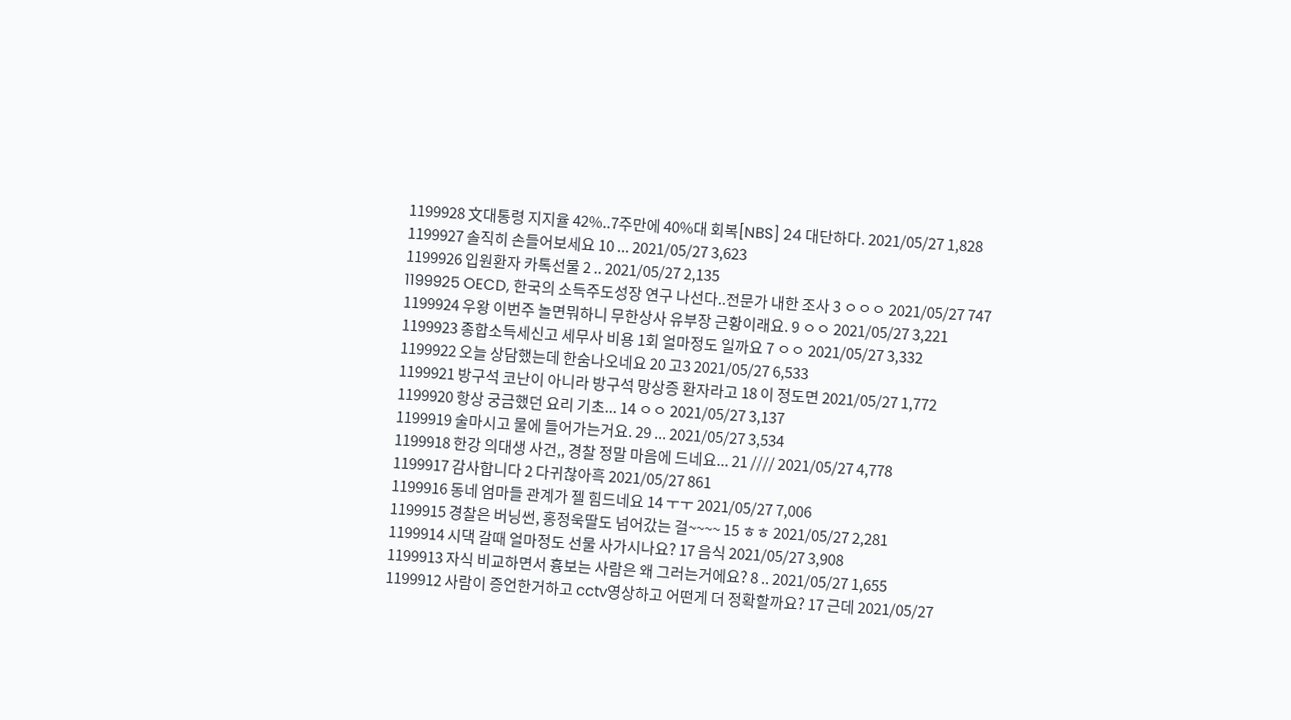1199928 文대통령 지지율 42%..7주만에 40%대 회복[NBS] 24 대단하다. 2021/05/27 1,828
1199927 솔직히 손들어보세요 10 ... 2021/05/27 3,623
1199926 입원환자 카톡선물 2 .. 2021/05/27 2,135
1199925 OECD, 한국의 소득주도성장 연구 나선다..전문가 내한 조사 3 ㅇㅇㅇ 2021/05/27 747
1199924 우왕 이번주 놀면뭐하니 무한상사 유부장 근황이래요. 9 ㅇㅇ 2021/05/27 3,221
1199923 종합소득세신고 세무사 비용 1회 얼마정도 일까요 7 ㅇㅇ 2021/05/27 3,332
1199922 오늘 상담했는데 한숨나오네요 20 고3 2021/05/27 6,533
1199921 방구석 코난이 아니라 방구석 망상증 환자라고 18 이 정도면 2021/05/27 1,772
1199920 항상 궁금했던 요리 기초... 14 ㅇㅇ 2021/05/27 3,137
1199919 술마시고 물에 들어가는거요. 29 ... 2021/05/27 3,534
1199918 한강 의대생 사건,, 경찰 정말 마음에 드네요... 21 //// 2021/05/27 4,778
1199917 감사합니다 2 다귀찮아흑 2021/05/27 861
1199916 동네 엄마들 관계가 젤 힘드네요 14 ㅜㅜ 2021/05/27 7,006
1199915 경찰은 버닝썬, 홍정욱딸도 넘어갔는 걸~~~~ 15 ㅎㅎ 2021/05/27 2,281
1199914 시댁 갈때 얼마정도 선물 사가시나요? 17 음식 2021/05/27 3,908
1199913 자식 비교하면서 흉보는 사람은 왜 그러는거에요? 8 .. 2021/05/27 1,655
1199912 사람이 증언한거하고 cctv영상하고 어떤게 더 정확할까요? 17 근데 2021/05/27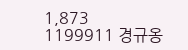1,873
1199911 경규옹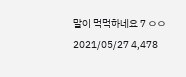말이 먹먹하네요 7 ㅇㅇ 2021/05/27 4,478